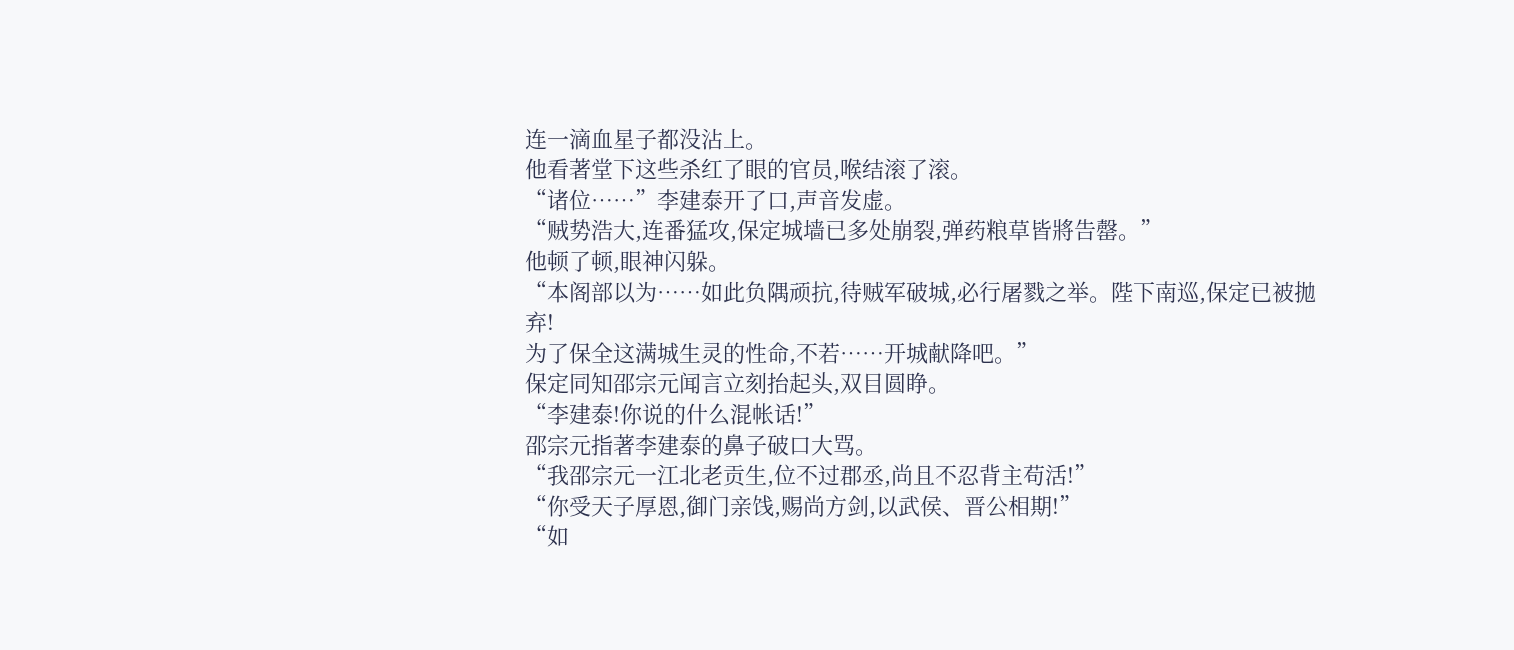连一滴血星子都没沾上。
他看著堂下这些杀红了眼的官员,喉结滚了滚。
“诸位……”李建泰开了口,声音发虚。
“贼势浩大,连番猛攻,保定城墙已多处崩裂,弹药粮草皆將告罄。”
他顿了顿,眼神闪躲。
“本阁部以为……如此负隅顽抗,待贼军破城,必行屠戮之举。陛下南巡,保定已被拋弃!
为了保全这满城生灵的性命,不若……开城献降吧。”
保定同知邵宗元闻言立刻抬起头,双目圆睁。
“李建泰!你说的什么混帐话!”
邵宗元指著李建泰的鼻子破口大骂。
“我邵宗元一江北老贡生,位不过郡丞,尚且不忍背主苟活!”
“你受天子厚恩,御门亲饯,赐尚方剑,以武侯、晋公相期!”
“如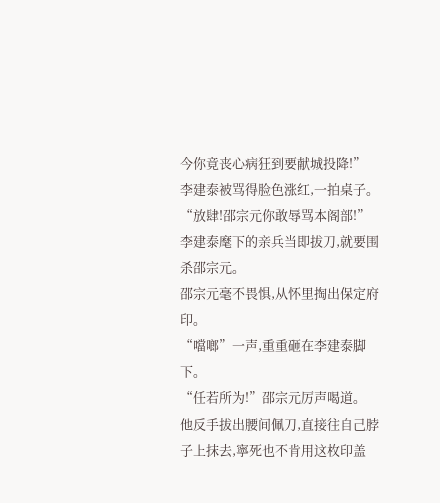今你竟丧心病狂到要献城投降!”
李建泰被骂得脸色涨红,一拍桌子。
“放肆!邵宗元你敢辱骂本阁部!”
李建泰麾下的亲兵当即拔刀,就要围杀邵宗元。
邵宗元毫不畏惧,从怀里掏出保定府印。
“噹啷”一声,重重砸在李建泰脚下。
“任若所为!”邵宗元厉声喝道。
他反手拔出腰间佩刀,直接往自己脖子上抹去,寧死也不肯用这枚印盖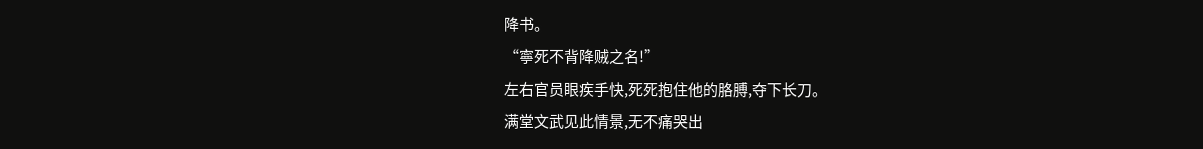降书。
“寧死不背降贼之名!”
左右官员眼疾手快,死死抱住他的胳膊,夺下长刀。
满堂文武见此情景,无不痛哭出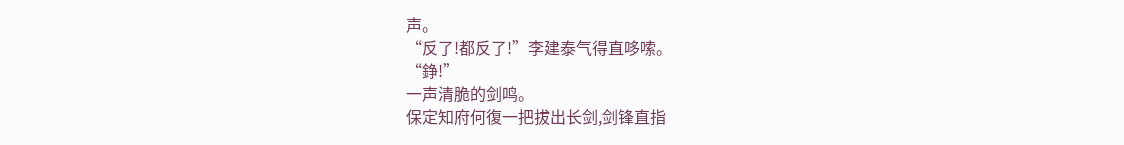声。
“反了!都反了!”李建泰气得直哆嗦。
“錚!”
一声清脆的剑鸣。
保定知府何復一把拔出长剑,剑锋直指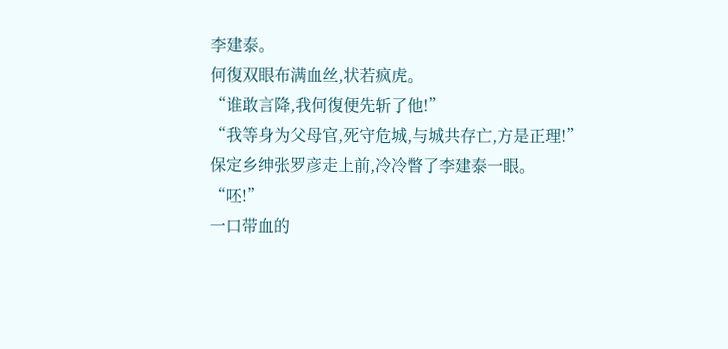李建泰。
何復双眼布满血丝,状若疯虎。
“谁敢言降,我何復便先斩了他!”
“我等身为父母官,死守危城,与城共存亡,方是正理!”
保定乡绅张罗彦走上前,冷冷瞥了李建泰一眼。
“呸!”
一口带血的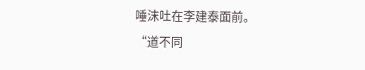唾沫吐在李建泰面前。
“道不同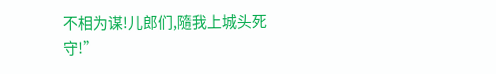不相为谋!儿郎们,隨我上城头死守!”